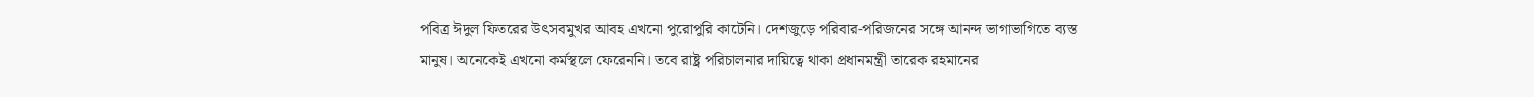পবিত্র ঈদুল ফিতরের উৎসবমুখর আবহ এখনো পুরোপুরি কাটেনি। দেশজুড়ে পরিবার-পরিজনের সঙ্গে আনন্দ ভাগাভাগিতে ব্যস্ত মানুষ। অনেকেই এখনো কর্মস্থলে ফেরেননি। তবে রাষ্ট্র পরিচালনার দায়িত্বে থাকা প্রধানমন্ত্রী তারেক রহমানের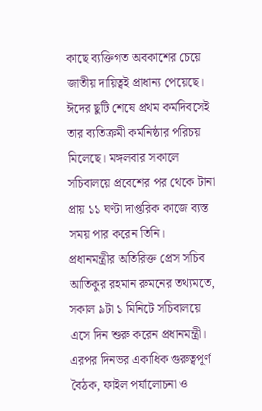কাছে ব্যক্তিগত অবকাশের চেয়ে জাতীয় দায়িত্বই প্রাধান্য পেয়েছে।
ঈদের ছুটি শেষে প্রথম কর্মদিবসেই তার ব্যতিক্রমী কর্মনিষ্ঠার পরিচয় মিলেছে। মঙ্গলবার সকালে সচিবালয়ে প্রবেশের পর থেকে টানা প্রায় ১১ ঘণ্টা দাপ্তরিক কাজে ব্যস্ত সময় পার করেন তিনি।
প্রধানমন্ত্রীর অতিরিক্ত প্রেস সচিব আতিকুর রহমান রুমনের তথ্যমতে, সকাল ৯টা ১ মিনিটে সচিবালয়ে এসে দিন শুরু করেন প্রধানমন্ত্রী। এরপর দিনভর একাধিক গুরুত্বপূর্ণ বৈঠক, ফাইল পর্যালোচনা ও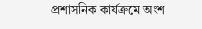প্রশাসনিক কার্যক্রমে অংশ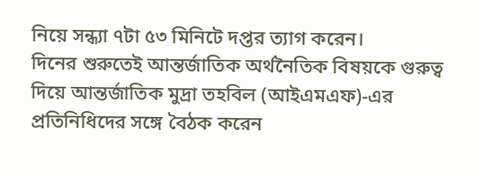নিয়ে সন্ধ্যা ৭টা ৫৩ মিনিটে দপ্তর ত্যাগ করেন।
দিনের শুরুতেই আন্তর্জাতিক অর্থনৈতিক বিষয়কে গুরুত্ব দিয়ে আন্তর্জাতিক মুদ্রা তহবিল (আইএমএফ)-এর প্রতিনিধিদের সঙ্গে বৈঠক করেন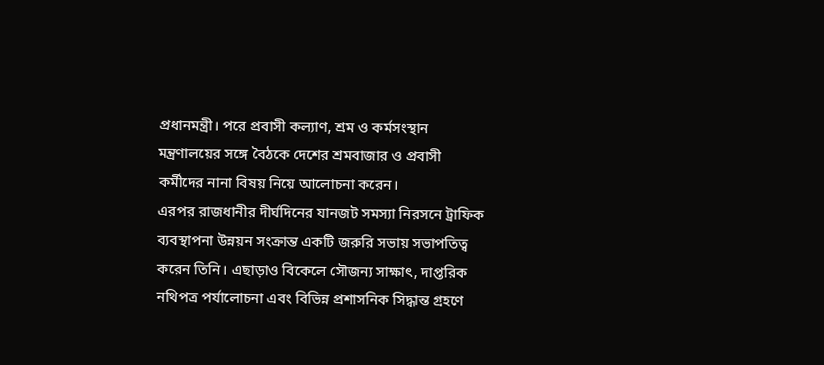প্রধানমন্ত্রী। পরে প্রবাসী কল্যাণ, শ্রম ও কর্মসংস্থান মন্ত্রণালয়ের সঙ্গে বৈঠকে দেশের শ্রমবাজার ও প্রবাসী কর্মীদের নানা বিষয় নিয়ে আলোচনা করেন।
এরপর রাজধানীর দীর্ঘদিনের যানজট সমস্যা নিরসনে ট্রাফিক ব্যবস্থাপনা উন্নয়ন সংক্রান্ত একটি জরুরি সভায় সভাপতিত্ব করেন তিনি। এছাড়াও বিকেলে সৌজন্য সাক্ষাৎ, দাপ্তরিক নথিপত্র পর্যালোচনা এবং বিভিন্ন প্রশাসনিক সিদ্ধান্ত গ্রহণে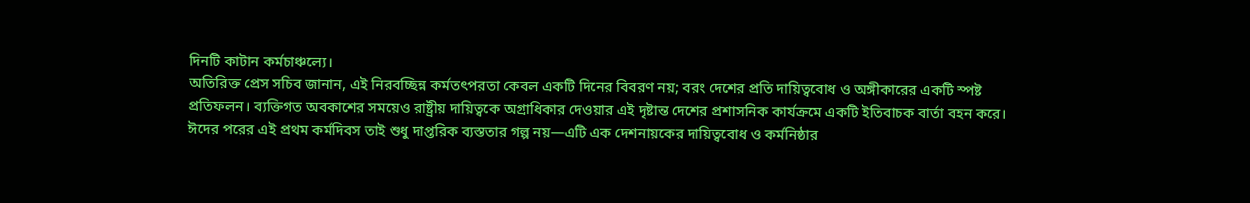দিনটি কাটান কর্মচাঞ্চল্যে।
অতিরিক্ত প্রেস সচিব জানান, এই নিরবচ্ছিন্ন কর্মতৎপরতা কেবল একটি দিনের বিবরণ নয়; বরং দেশের প্রতি দায়িত্ববোধ ও অঙ্গীকারের একটি স্পষ্ট প্রতিফলন। ব্যক্তিগত অবকাশের সময়েও রাষ্ট্রীয় দায়িত্বকে অগ্রাধিকার দেওয়ার এই দৃষ্টান্ত দেশের প্রশাসনিক কার্যক্রমে একটি ইতিবাচক বার্তা বহন করে।
ঈদের পরের এই প্রথম কর্মদিবস তাই শুধু দাপ্তরিক ব্যস্ততার গল্প নয়—এটি এক দেশনায়কের দায়িত্ববোধ ও কর্মনিষ্ঠার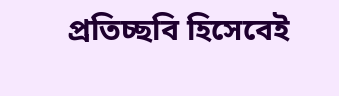প্রতিচ্ছবি হিসেবেই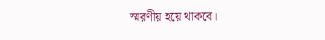স্মরণীয় হয়ে থাকবে।